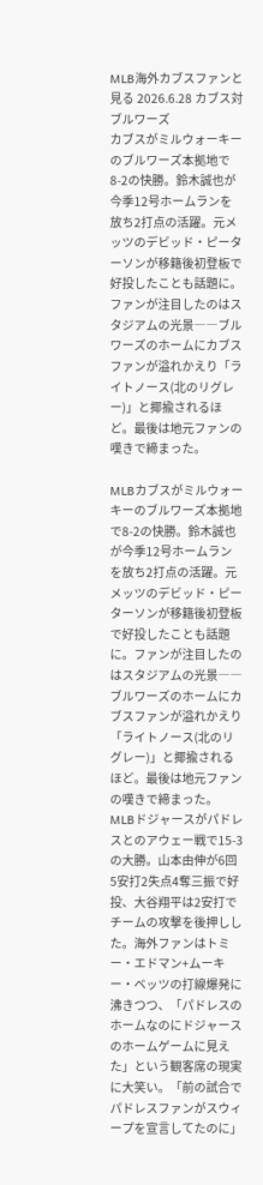MLB海外カブスファンと見る 2026.6.28 カブス対ブルワーズ
カブスがミルウォーキーのブルワーズ本拠地で8-2の快勝。鈴木誠也が今季12号ホームランを放ち2打点の活躍。元メッツのデビッド・ピーターソンが移籍後初登板で好投したことも話題に。ファンが注目したのはスタジアムの光景――ブルワーズのホームにカブスファンが溢れかえり「ライトノース(北のリグレー)」と揶揄されるほど。最後は地元ファンの嘆きで締まった。

MLBカブスがミルウォーキーのブルワーズ本拠地で8-2の快勝。鈴木誠也が今季12号ホームランを放ち2打点の活躍。元メッツのデビッド・ピーターソンが移籍後初登板で好投したことも話題に。ファンが注目したのはスタジアムの光景――ブルワーズのホームにカブスファンが溢れかえり「ライトノース(北のリグレー)」と揶揄されるほど。最後は地元ファンの嘆きで締まった。
MLBドジャースがパドレスとのアウェー戦で15-3の大勝。山本由伸が6回5安打2失点4奪三振で好投、大谷翔平は2安打でチームの攻撃を後押しした。海外ファンはトミー・エドマン+ムーキー・ベッツの打線爆発に沸きつつ、「パドレスのホームなのにドジャースのホームゲームに見えた」という観客席の現実に大笑い。「前の試合でパドレスファンがスウィープを宣言してたのに」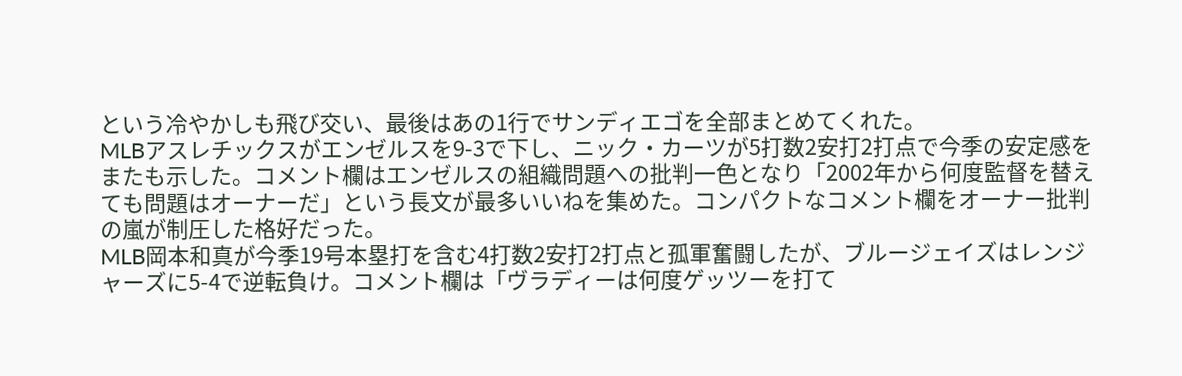という冷やかしも飛び交い、最後はあの1行でサンディエゴを全部まとめてくれた。
MLBアスレチックスがエンゼルスを9-3で下し、ニック・カーツが5打数2安打2打点で今季の安定感をまたも示した。コメント欄はエンゼルスの組織問題への批判一色となり「2002年から何度監督を替えても問題はオーナーだ」という長文が最多いいねを集めた。コンパクトなコメント欄をオーナー批判の嵐が制圧した格好だった。
MLB岡本和真が今季19号本塁打を含む4打数2安打2打点と孤軍奮闘したが、ブルージェイズはレンジャーズに5-4で逆転負け。コメント欄は「ヴラディーは何度ゲッツーを打て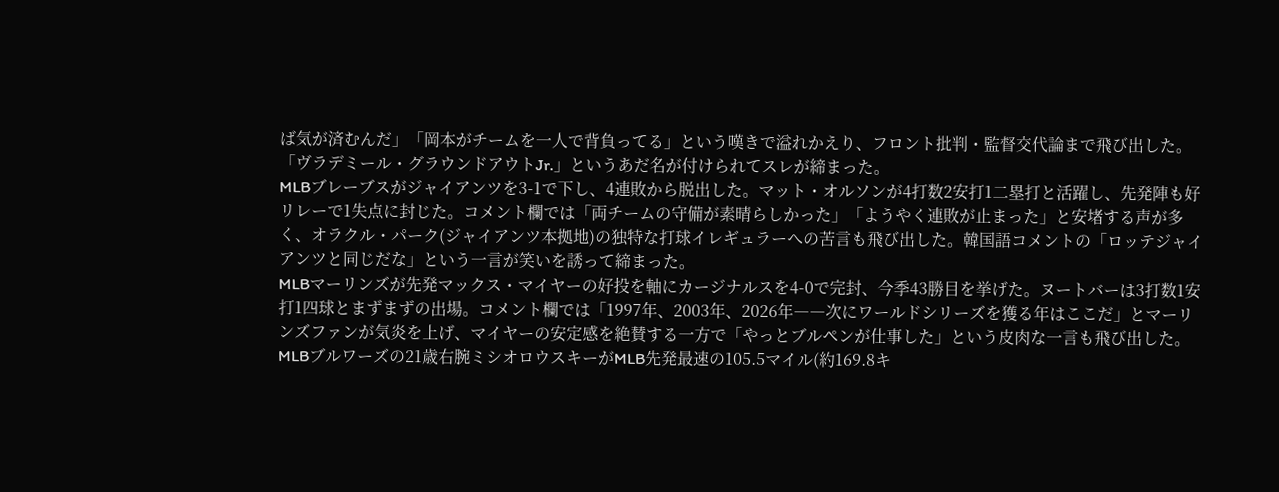ば気が済むんだ」「岡本がチームを一人で背負ってる」という嘆きで溢れかえり、フロント批判・監督交代論まで飛び出した。「ヴラデミール・グラウンドアウトJr.」というあだ名が付けられてスレが締まった。
MLBブレーブスがジャイアンツを3-1で下し、4連敗から脱出した。マット・オルソンが4打数2安打1二塁打と活躍し、先発陣も好リレーで1失点に封じた。コメント欄では「両チームの守備が素晴らしかった」「ようやく連敗が止まった」と安堵する声が多く、オラクル・パーク(ジャイアンツ本拠地)の独特な打球イレギュラーへの苦言も飛び出した。韓国語コメントの「ロッテジャイアンツと同じだな」という一言が笑いを誘って締まった。
MLBマーリンズが先発マックス・マイヤーの好投を軸にカージナルスを4-0で完封、今季43勝目を挙げた。ヌートバーは3打数1安打1四球とまずまずの出場。コメント欄では「1997年、2003年、2026年――次にワールドシリーズを獲る年はここだ」とマーリンズファンが気炎を上げ、マイヤーの安定感を絶賛する一方で「やっとブルペンが仕事した」という皮肉な一言も飛び出した。
MLBブルワーズの21歳右腕ミシオロウスキーがMLB先発最速の105.5マイル(約169.8キ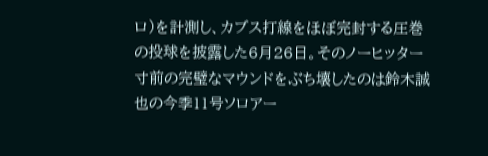ロ)を計測し、カブス打線をほぼ完封する圧巻の投球を披露した6月26日。そのノーヒッター寸前の完璧なマウンドをぶち壊したのは鈴木誠也の今季11号ソロアー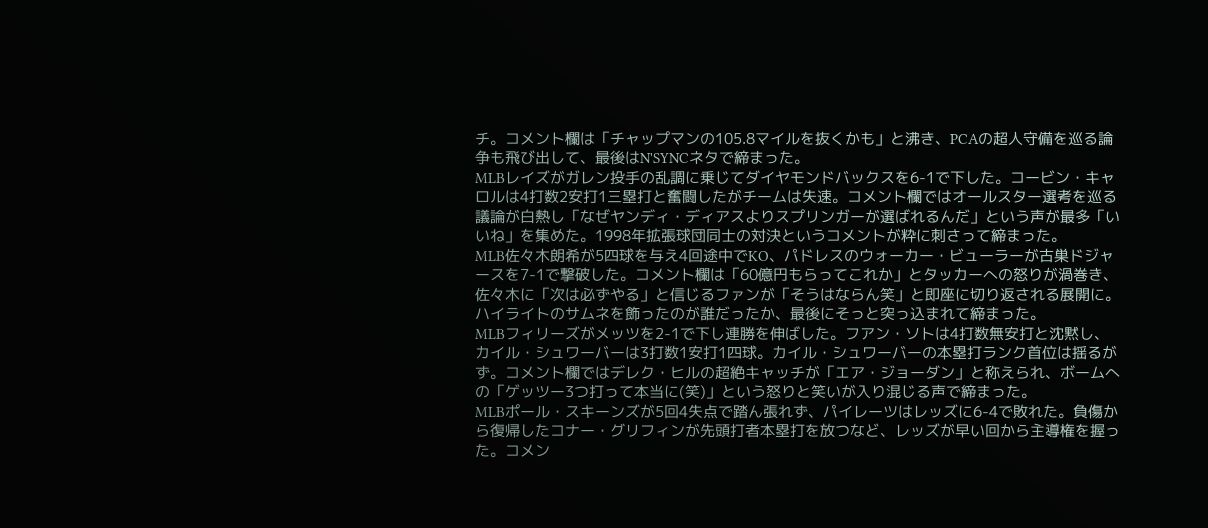チ。コメント欄は「チャップマンの105.8マイルを抜くかも」と沸き、PCAの超人守備を巡る論争も飛び出して、最後はN'SYNCネタで締まった。
MLBレイズがガレン投手の乱調に乗じてダイヤモンドバックスを6-1で下した。コービン・キャロルは4打数2安打1三塁打と奮闘したがチームは失速。コメント欄ではオールスター選考を巡る議論が白熱し「なぜヤンディ・ディアスよりスプリンガーが選ばれるんだ」という声が最多「いいね」を集めた。1998年拡張球団同士の対決というコメントが粋に刺さって締まった。
MLB佐々木朗希が5四球を与え4回途中でKO、パドレスのウォーカー・ビューラーが古巣ドジャースを7-1で撃破した。コメント欄は「60億円もらってこれか」とタッカーへの怒りが渦巻き、佐々木に「次は必ずやる」と信じるファンが「そうはならん笑」と即座に切り返される展開に。ハイライトのサムネを飾ったのが誰だったか、最後にそっと突っ込まれて締まった。
MLBフィリーズがメッツを2-1で下し連勝を伸ばした。フアン・ソトは4打数無安打と沈黙し、カイル・シュワーバーは3打数1安打1四球。カイル・シュワーバーの本塁打ランク首位は揺るがず。コメント欄ではデレク・ヒルの超絶キャッチが「エア・ジョーダン」と称えられ、ボームへの「ゲッツー3つ打って本当に(笑)」という怒りと笑いが入り混じる声で締まった。
MLBポール・スキーンズが5回4失点で踏ん張れず、パイレーツはレッズに6-4で敗れた。負傷から復帰したコナー・グリフィンが先頭打者本塁打を放つなど、レッズが早い回から主導権を握った。コメン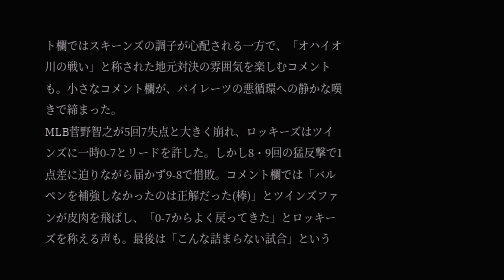ト欄ではスキーンズの調子が心配される一方で、「オハイオ川の戦い」と称された地元対決の雰囲気を楽しむコメントも。小さなコメント欄が、パイレーツの悪循環への静かな嘆きで締まった。
MLB菅野智之が5回7失点と大きく崩れ、ロッキーズはツインズに一時0-7とリードを許した。しかし8・9回の猛反撃で1点差に迫りながら届かず9-8で惜敗。コメント欄では「バルペンを補強しなかったのは正解だった(棒)」とツインズファンが皮肉を飛ばし、「0-7からよく戻ってきた」とロッキーズを称える声も。最後は「こんな詰まらない試合」という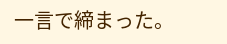一言で締まった。